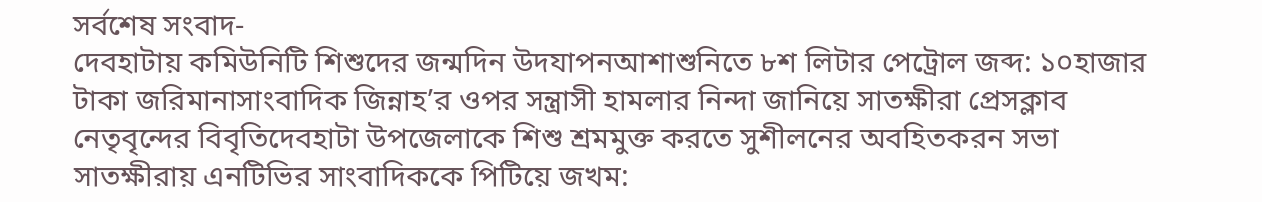সর্বশেষ সংবাদ-
দেবহাটায় কমিউনিটি শিশুদের জন্মদিন উদযাপনআশাশুনিতে ৮শ লিটার পেট্রোল জব্দ: ১০হাজার টাকা জরিমানাসাংবাদিক জিন্নাহ’র ওপর সন্ত্রাসী হামলার নিন্দা জানিয়ে সাতক্ষীরা প্রেসক্লাব নেতৃবৃন্দের বিবৃতিদেবহাটা উপজেলাকে শিশু শ্রমমুক্ত করতে সুশীলনের অবহিতকরন সভা সাতক্ষীরায় এনটিভির সাংবাদিককে পিটিয়ে জখম: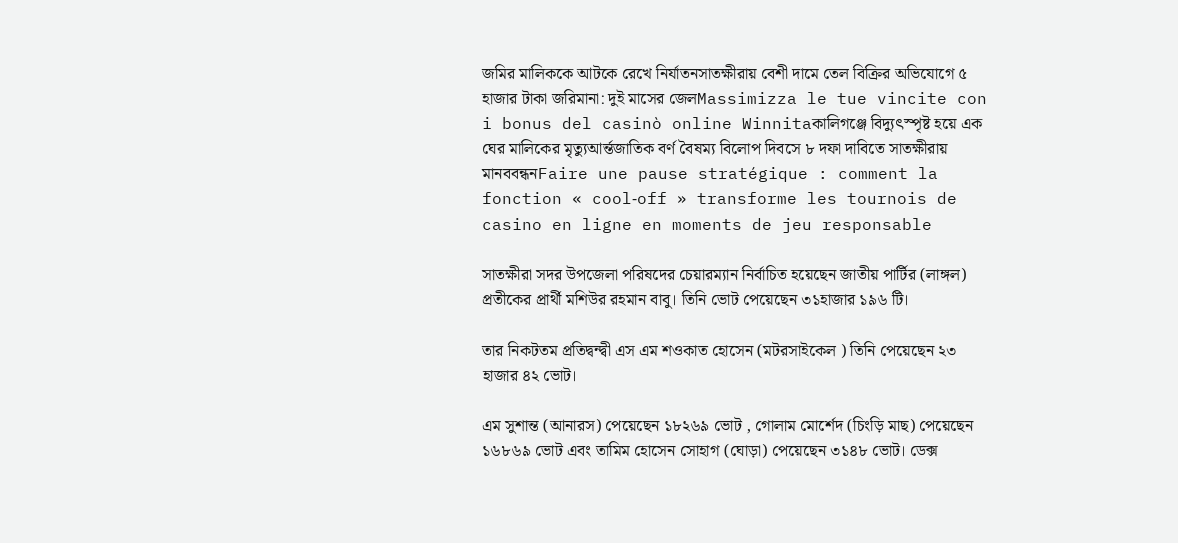জমির মালিককে আটকে রেখে নির্যাতনসাতক্ষীরায় বেশী দামে তেল বিক্রির অভিযোগে ৫ হাজার টাকা জরিমানা: দুই মাসের জেলMassimizza le tue vincite con i bonus del casinò online Winnitaকালিগঞ্জে বিদ্যুৎস্পৃষ্ট হয়ে এক ঘের মালিকের মৃত্যুআর্ন্তজাতিক বর্ণ বৈষম্য বিলোপ দিবসে ৮ দফা দাবিতে সাতক্ষীরায় মানববন্ধনFaire une pause stratégique : comment la fonction « cool‑off » transforme les tournois de casino en ligne en moments de jeu responsable

সাতক্ষীরা সদর উপজেলা পরিষদের চেয়ারম্যান নির্বাচিত হয়েছেন জাতীয় পার্টির (লাঙ্গল) প্রতীকের প্রার্থী মশিউর রহমান বাবু। তিনি ভোট পেয়েছেন ৩১হাজার ১৯৬ টি।

তার নিকটতম প্রতিদ্বন্দ্বী এস এম শ‌ওকাত হোসেন (মটরসাইকেল ) তিনি পেয়েছেন ২৩ হাজার ৪২ ভোট।

এম সুশান্ত (আনারস) পেয়েছেন ১৮২৬৯ ভোট , গোলাম মোর্শেদ (চিংড়ি মাছ) পেয়েছেন ১৬৮৬৯ ভোট এবং তামিম হোসেন সোহাগ (ঘোড়া) পেয়েছেন ৩১৪৮ ভোট। ডেক্স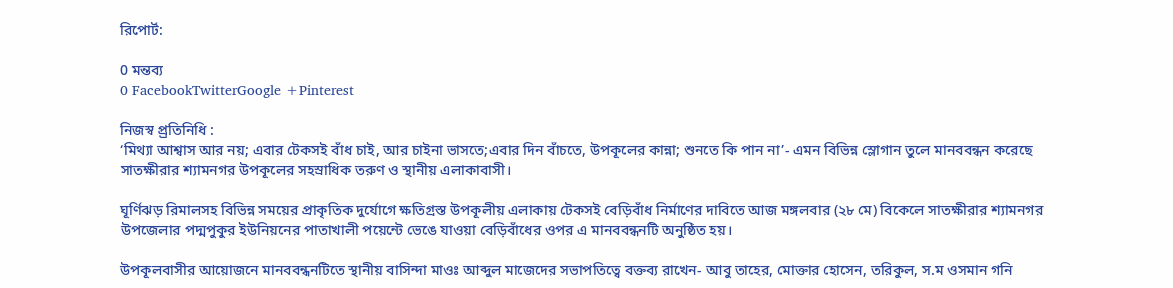রিপোর্ট:

0 মন্তব্য
0 FacebookTwitterGoogle +Pinterest

নিজস্ব প্র্রতিনিধি :
‘মিথ্যা আশ্বাস আর নয়; এবার টেকসই বাঁধ চাই, আর চাইনা ভাসতে;এবার দিন বাঁচতে, উপকূলের কান্না; শুনতে কি পান না’- এমন বিভিন্ন স্লোগান তুলে মানববন্ধন করেছে সাতক্ষীরার শ্যামনগর উপকূলের সহস্রাধিক তরুণ ও স্থানীয় এলাকাবাসী।

ঘূর্ণিঝড় রিমালসহ বিভিন্ন সময়ের প্রাকৃতিক দুর্যোগে ক্ষতিগ্রস্ত উপকূলীয় এলাকায় টেকসই বেড়িবাঁধ নির্মাণের দাবিতে আজ মঙ্গলবার (২৮ মে) বিকেলে সাতক্ষীরার শ্যামনগর উপজেলার পদ্মপুকুর ইউনিয়নের পাতাখালী পয়েন্টে ভেঙে যাওয়া বেড়িবাঁধের ওপর এ মানববন্ধনটি অনুষ্ঠিত হয়।

উপকূলবাসীর আয়োজনে মানববন্ধনটিতে স্থানীয় বাসিন্দা মাওঃ আব্দুল মাজেদের সভাপতিত্বে বক্তব্য রাখেন- আবু তাহের, মোক্তার হোসেন, তরিকুল, স.ম ওসমান গনি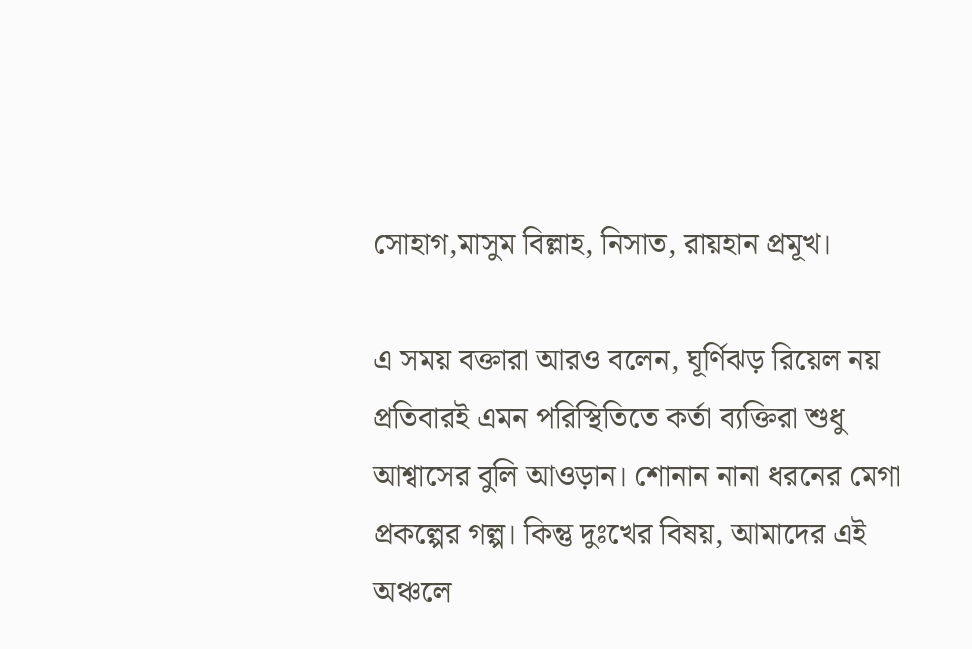সোহাগ,মাসুম বিল্লাহ, নিসাত, রায়হান প্রমূখ।

এ সময় বক্তারা আরও বলেন, ঘূর্ণিঝড় রিয়েল নয় প্রতিবারই এমন পরিস্থিতিতে কর্তা ব্যক্তিরা শুধু আশ্বাসের বুলি আওড়ান। শোনান নানা ধরনের মেগা প্রকল্পের গল্প। কিন্তু দুঃখের বিষয়, আমাদের এই অঞ্চলে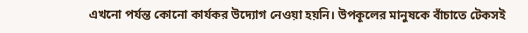এখনো পর্যন্ত কোনো কার্যকর উদ্যোগ নেওয়া হয়নি। উপকূলের মানুষকে বাঁচাতে টেকসই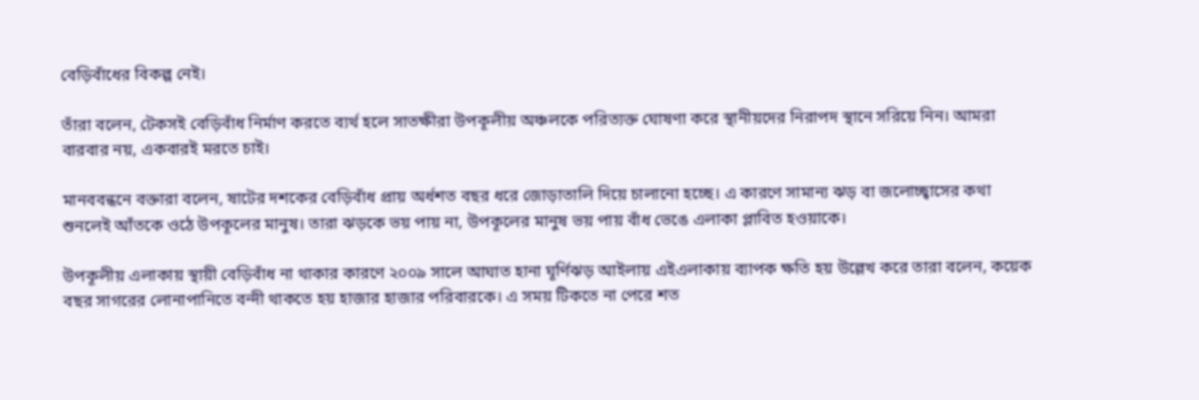বেড়িবাঁধের বিকল্প নেই।

তাঁরা বলেন, টেকসই বেড়িবাঁধ নির্মাণ করতে ব্যর্থ হলে সাতক্ষীরা উপকূলীয় অঞ্চলকে পরিত্যক্ত ঘোষণা করে স্থানীয়দের নিরাপদ স্থানে সরিয়ে নিন। আমরা বারবার নয়, একবারই মরতে চাই।

মানববন্ধনে বক্তারা বলেন, ষাটের দশকের বেড়িবাঁধ প্রায় অর্ধশত বছর ধরে জোড়াতালি দিয়ে চালানো হচ্ছে। এ কারণে সামান্য ঝড় বা জলোচ্ছ্বাসের কথা শুনলেই আঁতকে ওঠে উপকূলের মানুষ। তারা ঝড়কে ভয় পায় না, উপকূলের মানুষ ভয় পায় বাঁধ ভেঙে এলাকা প্লাবিত হওয়াকে।

উপকূলীয় এলাকায় স্থায়ী বেড়িবাঁধ না থাকার কারণে ২০০৯ সালে আঘাত হানা ঘূর্ণিঝড় আইলায় এইএলাকায় ব্যাপক ক্ষতি হয় উল্লেখ করে তারা বলেন, কয়েক বছর সাগরের লোনাপানিতে বন্দী থাকতে হয় হাজার হাজার পরিবারকে। এ সময় টিকতে না পেরে শত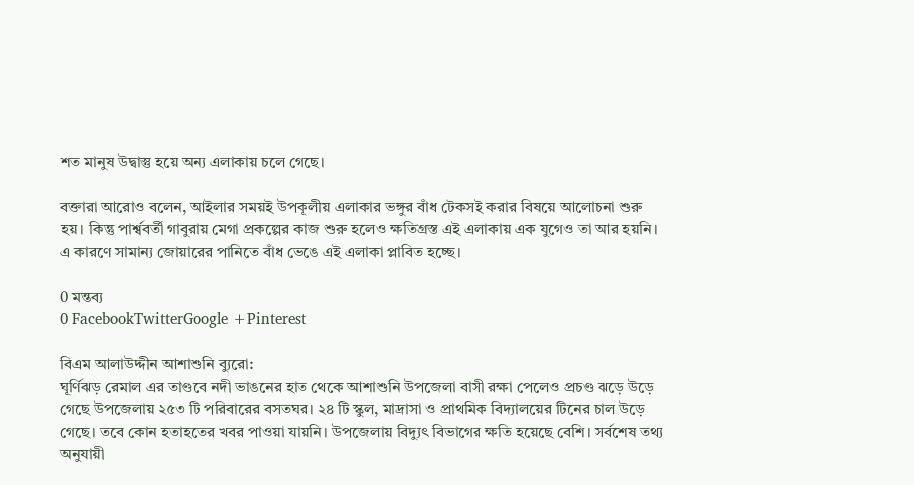শত মানুষ উদ্বাস্তু হয়ে অন্য এলাকায় চলে গেছে।

বক্তারা আরোও বলেন, আইলার সময়ই উপকূলীয় এলাকার ভঙ্গুর বাঁধ টেকসই করার বিষয়ে আলোচনা শুরু হয়। কিন্তু পার্শ্ববর্তী গাবুরায় মেগা প্রকল্পের কাজ শুরু হলেও ক্ষতিগ্রস্ত এই এলাকায় এক যুগেও তা আর হয়নি। এ কারণে সামান্য জোয়ারের পানিতে বাঁধ ভেঙে এই এলাকা প্লাবিত হচ্ছে।

0 মন্তব্য
0 FacebookTwitterGoogle +Pinterest

বিএম আলাউদ্দীন আশাশুনি ব‍্যুরো:
ঘূর্ণিঝড় রেমাল এর তাণ্ডবে নদী ভাঙনের হাত থেকে আশাশুনি উপজেলা বাসী রক্ষা পেলেও প্রচণ্ড ঝড়ে উড়ে গেছে উপজেলায় ২৫৩ টি পরিবারের বসতঘর। ২৪ টি স্কুল, মাদ্রাসা ও প্রাথমিক বিদ্যালয়ের টিনের চাল উড়ে গেছে। তবে কোন হতাহতের খবর পাওয়া যায়নি। উপজেলায় বিদ্যুৎ বিভাগের ক্ষতি হয়েছে বেশি। সর্বশেষ তথ্য অনুযায়ী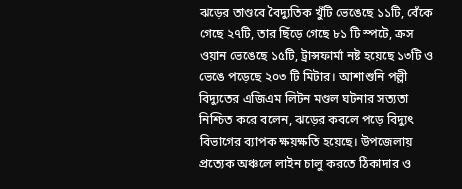ঝড়ের তাণ্ডবে বৈদ্যুতিক খুঁটি ভেঙেছে ১১টি, বেঁকে গেছে ২৭টি, তার ছিঁড়ে গেছে ৮১ টি স্পটে, ক্রস ওয়ান ভেঙেছে ১৫টি, ট্রান্সফার্মা নষ্ট হয়েছে ১৩টি ও ভেঙে পড়েছে ২০৩ টি মিটার। আশাশুনি পল্লী বিদ্যুতের এজিএম লিটন মণ্ডল ঘটনার সত্যতা নিশ্চিত করে বলেন, ঝড়ের কবলে পড়ে বিদ্যুৎ বিভাগের ব্যাপক ক্ষয়ক্ষতি হয়েছে। উপজেলায় প্রত্যেক অঞ্চলে লাইন চালু করতে ঠিকাদার ও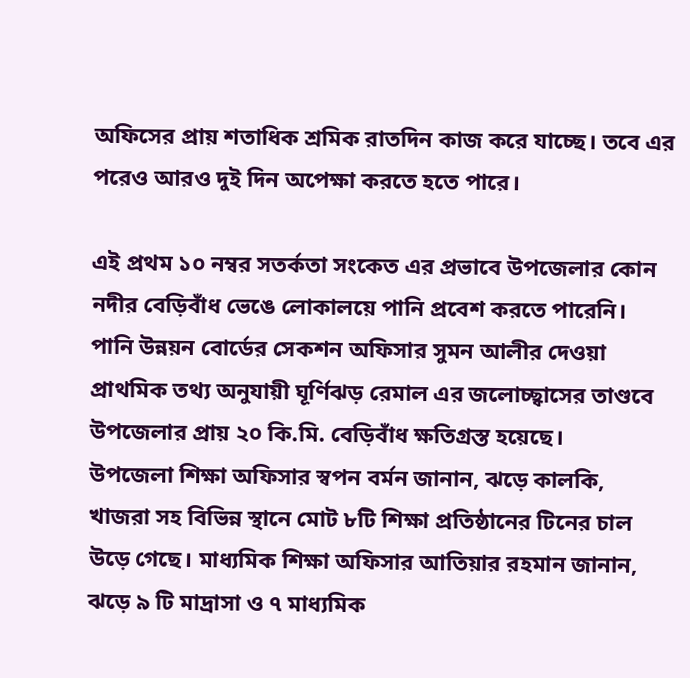অফিসের প্রায় শতাধিক শ্রমিক রাতদিন কাজ করে যাচ্ছে। তবে এর পরেও আরও দুই দিন অপেক্ষা করতে হতে পারে।

এই প্রথম ১০ নম্বর সতর্কতা সংকেত এর প্রভাবে উপজেলার কোন নদীর বেড়িবাঁধ ভেঙে লোকালয়ে পানি প্রবেশ করতে পারেনি। পানি উন্নয়ন বোর্ডের সেকশন অফিসার সুমন আলীর দেওয়া প্রাথমিক তথ্য অনুযায়ী ঘূর্ণিঝড় রেমাল এর জলোচ্ছ্বাসের তাণ্ডবে উপজেলার প্রায় ২০ কি.মি. বেড়িবাঁধ ক্ষতিগ্রস্ত হয়েছে।
উপজেলা শিক্ষা অফিসার স্বপন বর্মন জানান, ঝড়ে কালকি, খাজরা সহ বিভিন্ন স্থানে মোট ৮টি শিক্ষা প্রতিষ্ঠানের টিনের চাল উড়ে গেছে। মাধ্যমিক শিক্ষা অফিসার আতিয়ার রহমান জানান, ঝড়ে ৯ টি মাদ্রাসা ও ৭ মাধ্যমিক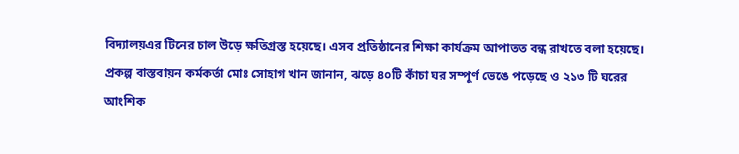বিদ্যালয়এর টিনের চাল উড়ে ক্ষতিগ্রস্ত হয়েছে। এসব প্রতিষ্ঠানের শিক্ষা কার্যক্রম আপাতত বন্ধ রাখতে বলা হয়েছে।
প্রকল্প বাস্তবায়ন কর্মকর্তা মোঃ সোহাগ খান জানান, ঝড়ে ৪০টি কাঁচা ঘর সম্পূর্ণ ভেঙে পড়েছে ও ২১৩ টি ঘরের আংশিক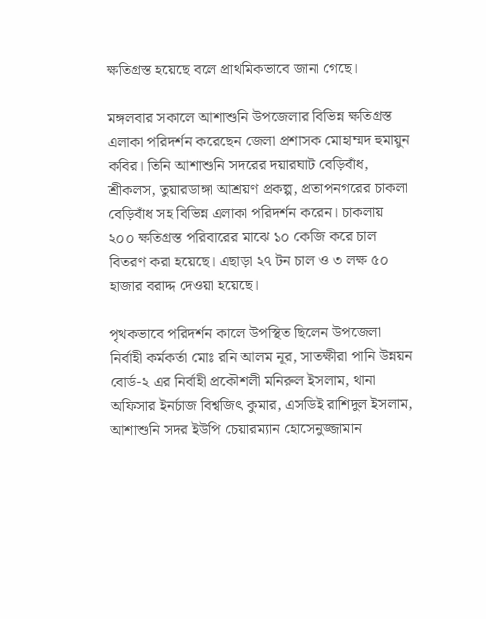ক্ষতিগ্রস্ত হয়েছে বলে প্রাথমিকভাবে জানা গেছে।

মঙ্গলবার সকালে আশাশুনি উপজেলার বিভিন্ন ক্ষতিগ্রস্ত এলাকা পরিদর্শন করেছেন জেলা প্রশাসক মোহাম্মদ হুমায়ুন কবির। তিনি আশাশুনি সদরের দয়ারঘাট বেড়িবাঁধ, শ্রীকলস, তুয়ারডাঙ্গা আশ্রয়ণ প্রকল্প, প্রতাপনগরের চাকলা বেড়িবাঁধ সহ বিভিন্ন এলাকা পরিদর্শন করেন। চাকলায় ২০০ ক্ষতিগ্রস্ত পরিবারের মাঝে ১০ কেজি করে চাল বিতরণ করা হয়েছে। এছাড়া ২৭ টন চাল ও ৩ লক্ষ ৫০ হাজার বরাদ্দ দেওয়া হয়েছে।

পৃথকভাবে পরিদর্শন কালে উপস্থিত ছিলেন উপজেলা নির্বাহী কর্মকর্তা মোঃ রনি আলম নূর, সাতক্ষীরা পানি উন্নয়ন বোর্ড-২ এর নির্বাহী প্রকৌশলী মনিরুল ইসলাম, থানা অফিসার ইনর্চাজ বিশ্বজিৎ কুমার, এসডিই রাশিদুল ইসলাম, আশাশুনি সদর ইউপি চেয়ারম্যান হোসেনুজ্জামান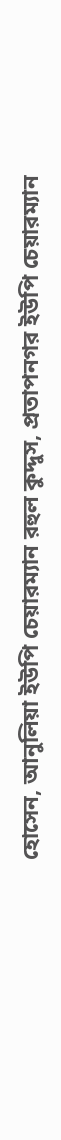হোসেন, আনুলিয়া ইউপি চেয়ারম্যান রহুল কুদ্দুস, প্রতাপনগর ইউপি চেয়ারম্যান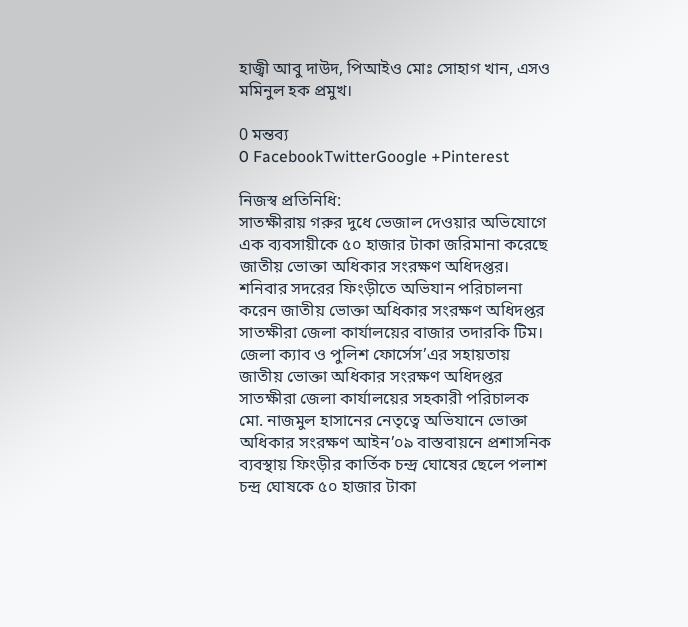হাজ্বী আবু দাউদ, পিআইও মোঃ সোহাগ খান, এসও মমিনুল হক প্রমুখ।

0 মন্তব্য
0 FacebookTwitterGoogle +Pinterest

নিজস্ব প্রতিনিধি:
সাতক্ষীরায় গরুর দুধে ভেজাল দেওয়ার অভিযোগে এক ব্যবসায়ীকে ৫০ হাজার টাকা জরিমানা করেছে জাতীয় ভোক্তা অধিকার সংরক্ষণ অধিদপ্তর।
শনিবার সদরের ফিংড়ীতে অভিযান পরিচালনা করেন জাতীয় ভোক্তা অধিকার সংরক্ষণ অধিদপ্তর সাতক্ষীরা জেলা কার্যালয়ের বাজার তদারকি টিম।
জেলা ক্যাব ও পুলিশ ফোর্সেস’এর সহায়তায় জাতীয় ভোক্তা অধিকার সংরক্ষণ অধিদপ্তর সাতক্ষীরা জেলা কার্যালয়ের সহকারী পরিচালক মো. নাজমুল হাসানের নেতৃত্বে অভিযানে ভোক্তা অধিকার সংরক্ষণ আইন’০৯ বাস্তবায়নে প্রশাসনিক ব্যবস্থায় ফিংড়ীর কার্তিক চন্দ্র ঘোষের ছেলে পলাশ চন্দ্র ঘোষকে ৫০ হাজার টাকা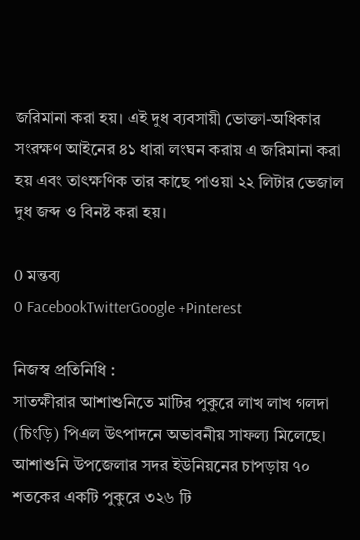জরিমানা করা হয়। এই দুধ ব্যবসায়ী ভোক্তা-অধিকার সংরক্ষণ আইনের ৪১ ধারা লংঘন করায় এ জরিমানা করা হয় এবং তাৎক্ষণিক তার কাছে পাওয়া ২২ লিটার ভেজাল দুধ জব্দ ও বিনষ্ট করা হয়।

0 মন্তব্য
0 FacebookTwitterGoogle +Pinterest

নিজস্ব প্রতিনিধি :
সাতক্ষীরার আশাশুনিতে মাটির পুকুরে লাখ লাখ গলদা (চিংড়ি) পিএল উৎপাদনে অভাবনীয় সাফল্য মিলেছে। আশাশুনি উপজেলার সদর ইউনিয়নের চাপড়ায় ৭০ শতকের একটি পুকুরে ৩২৬ টি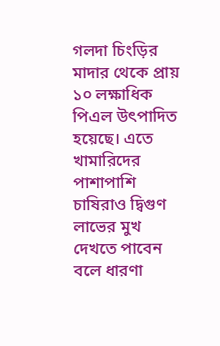গলদা চিংড়ির মাদার থেকে প্রায় ১০ লক্ষাধিক পিএল উৎপাদিত হয়েছে। এতে খামারিদের পাশাপাশি চাষিরাও দ্বিগুণ লাভের মুখ দেখতে পাবেন বলে ধারণা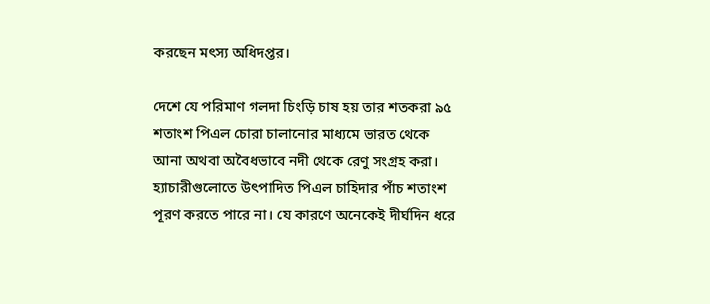করছেন মৎস্য অধিদপ্তর।

দেশে যে পরিমাণ গলদা চিংড়ি চাষ হয় তার শতকরা ৯৫ শতাংশ পিএল চোরা চালানোর মাধ্যমে ভারত থেকে আনা অথবা অবৈধভাবে নদী থেকে রেণু সংগ্রহ করা। হ্যাচারীগুলোতে উৎপাদিত পিএল চাহিদার পাঁচ শতাংশ পূরণ করতে পারে না। যে কারণে অনেকেই দীর্ঘদিন ধরে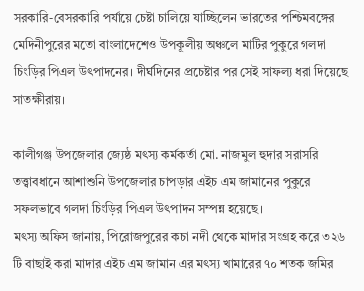সরকারি-বেসরকারি পর্যায়ে চেষ্টা চালিয়ে যাচ্ছিলেন ভারতের পশ্চিমবঙ্গের মেদিনীপুরের মতো বাংলাদেশেও উপকূলীয় অঞ্চলে মাটির পুকুরে গলদা চিংড়ির পিএল উৎপাদনের। দীর্ঘদিনের প্রচেষ্টার পর সেই সাফল্য ধরা দিয়েছে সাতক্ষীরায়।

কালীগঞ্জ উপজেলার জ্যেষ্ঠ মৎস্য কর্মকর্তা মো. নাজমুল হুদার সরাসরি তত্ত্বাবধানে আশাশুনি উপজেলার চাপড়ার এইচ এম জামানের পুকুরে সফলভাবে গলদা চিংড়ির পিএল উৎপাদন সম্পন্ন হয়েছে।
মৎস্য অফিস জানায়, পিরোজপুরের কচা নদী থেকে মাদার সংগ্রহ করে ৩২৬ টি বাছাই করা মাদার এইচ এম জামান এর মৎস্য খামারের ৭০ শতক জমির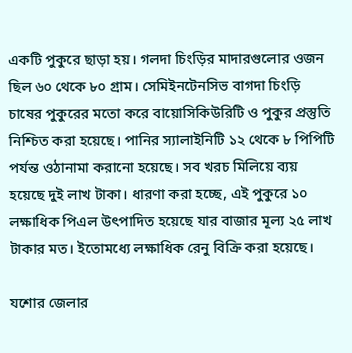একটি পুকুরে ছাড়া হয়। গলদা চিংড়ির মাদারগুলোর ওজন ছিল ৬০ থেকে ৮০ গ্রাম। সেমিইনটেনসিভ বাগদা চিংড়ি চাষের পুকুরের মতো করে বায়োসিকিউরিটি ও পুকুর প্রস্তুতি নিশ্চিত করা হয়েছে। পানির স্যালাইনিটি ১২ থেকে ৮ পিপিটি পর্যন্ত ওঠানামা করানো হয়েছে। সব খরচ মিলিয়ে ব্যয় হয়েছে দুই লাখ টাকা। ধারণা করা হচ্ছে, এই পুকুরে ১০ লক্ষাধিক পিএল উৎপাদিত হয়েছে যার বাজার মূল্য ২৫ লাখ টাকার মত। ইতোমধ্যে লক্ষাধিক রেনু বিক্রি করা হয়েছে।

যশোর জেলার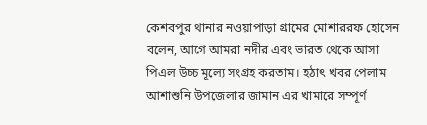কেশবপুর থানার নওয়াপাড়া গ্রামের মোশাররফ হোসেন বলেন, আগে আমরা নদীর এবং ভারত থেকে আসা পিএল উচ্চ মূল্যে সংগ্রহ করতাম। হঠাৎ খবর পেলাম আশাশুনি উপজেলার জামান এর খামারে সম্পূর্ণ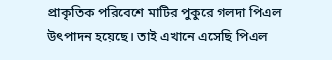প্রাকৃতিক পরিবেশে মাটির পুকুরে গলদা পিএল উৎপাদন হয়েছে। তাই এখানে এসেছি পিএল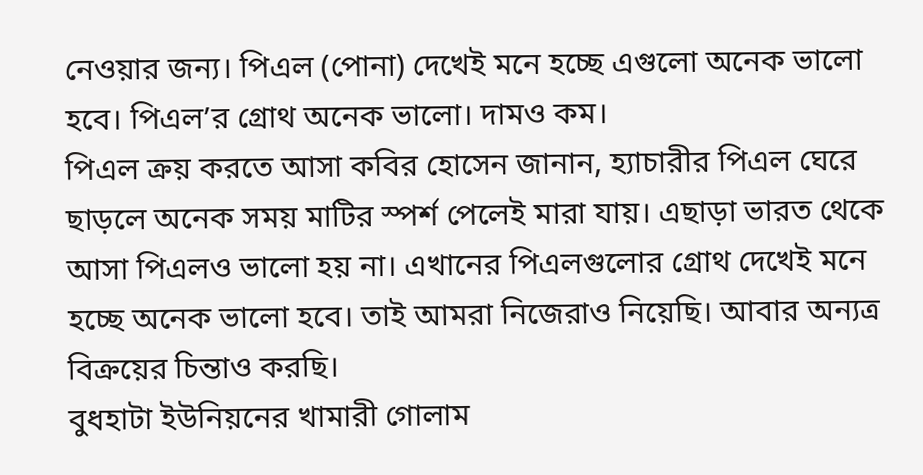নেওয়ার জন্য। পিএল (পোনা) দেখেই মনে হচ্ছে এগুলো অনেক ভালো হবে। পিএল’র গ্রোথ অনেক ভালো। দামও কম।
পিএল ক্রয় করতে আসা কবির হোসেন জানান, হ্যাচারীর পিএল ঘেরে ছাড়লে অনেক সময় মাটির স্পর্শ পেলেই মারা যায়। এছাড়া ভারত থেকে আসা পিএলও ভালো হয় না। এখানের পিএলগুলোর গ্রোথ দেখেই মনে হচ্ছে অনেক ভালো হবে। তাই আমরা নিজেরাও নিয়েছি। আবার অন্যত্র বিক্রয়ের চিন্তাও করছি।
বুধহাটা ইউনিয়নের খামারী গোলাম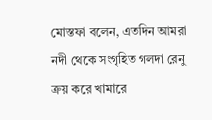মোস্তফা বলেন, এতদিন আমরা নদী থেকে সংগৃহিত গলদা রেনু ক্রয় করে খামারে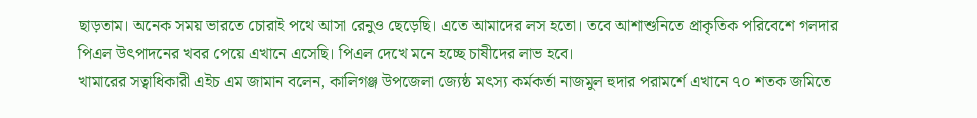ছাড়তাম। অনেক সময় ভারতে চোরাই পথে আসা রেনুও ছেড়েছি। এতে আমাদের লস হতো। তবে আশাশুনিতে প্রাকৃতিক পরিবেশে গলদার পিএল উৎপাদনের খবর পেয়ে এখানে এসেছি। পিএল দেখে মনে হচ্ছে চাষীদের লাভ হবে।
খামারের সত্বাধিকারী এইচ এম জামান বলেন, কালিগঞ্জ উপজেলা জ্যেষ্ঠ মৎস্য কর্মকর্তা নাজমুল হুদার পরামর্শে এখানে ৭০ শতক জমিতে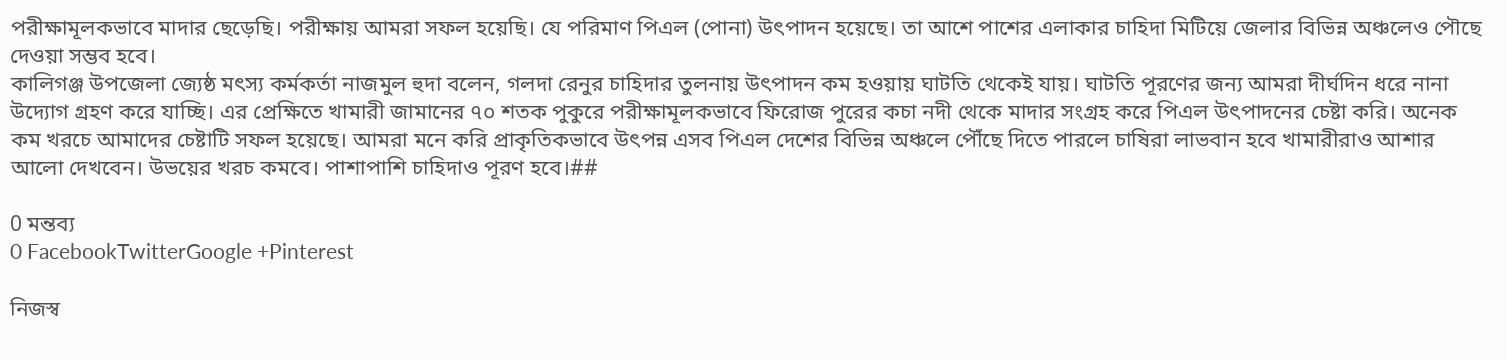পরীক্ষামূলকভাবে মাদার ছেড়েছি। পরীক্ষায় আমরা সফল হয়েছি। যে পরিমাণ পিএল (পোনা) উৎপাদন হয়েছে। তা আশে পাশের এলাকার চাহিদা মিটিয়ে জেলার বিভিন্ন অঞ্চলেও পৌছে দেওয়া সম্ভব হবে।
কালিগঞ্জ উপজেলা জ্যেষ্ঠ মৎস্য কর্মকর্তা নাজমুল হুদা বলেন, গলদা রেনুর চাহিদার তুলনায় উৎপাদন কম হওয়ায় ঘাটতি থেকেই যায়। ঘাটতি পূরণের জন্য আমরা দীর্ঘদিন ধরে নানা উদ্যোগ গ্রহণ করে যাচ্ছি। এর প্রেক্ষিতে খামারী জামানের ৭০ শতক পুকুরে পরীক্ষামূলকভাবে ফিরোজ পুরের কচা নদী থেকে মাদার সংগ্রহ করে পিএল উৎপাদনের চেষ্টা করি। অনেক কম খরচে আমাদের চেষ্টাটি সফল হয়েছে। আমরা মনে করি প্রাকৃতিকভাবে উৎপন্ন এসব পিএল দেশের বিভিন্ন অঞ্চলে পৌঁছে দিতে পারলে চাষিরা লাভবান হবে খামারীরাও আশার আলো দেখবেন। উভয়ের খরচ কমবে। পাশাপাশি চাহিদাও পূরণ হবে।##

0 মন্তব্য
0 FacebookTwitterGoogle +Pinterest

নিজস্ব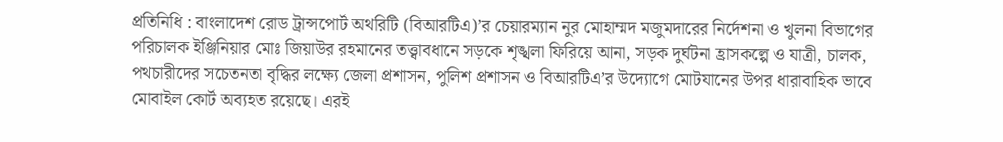প্রতিনিধি : বাংলাদেশ রোড ট্রান্সপোর্ট অথরিটি (বিআরটিএ)’র চেয়ারম্যান নুর মোহাম্মদ মজুমদারের নির্দেশনা ও খুলনা বিভাগের পরিচালক ইঞ্জিনিয়ার মোঃ জিয়াউর রহমানের তত্ত্বাবধানে সড়কে শৃঙ্খলা ফিরিয়ে আনা, সড়ক দুর্ঘটনা হ্রাসকল্পে ও যাত্রী, চালক, পথচারীদের সচেতনতা বৃদ্ধির লক্ষ্যে জেলা প্রশাসন, পুলিশ প্রশাসন ও বিআরটিএ’র উদ্যোগে মোটযানের উপর ধারাবাহিক ভাবে মোবাইল কোর্ট অব্যহত রয়েছে। এরই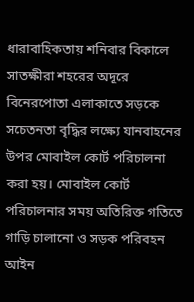ধারাবাহিকতায় শনিবার বিকালে সাতক্ষীরা শহরের অদূরে বিনেরপোতা এলাকাতে সড়কে সচেতনতা বৃদ্ধির লক্ষ্যে যানবাহনের উপর মোবাইল কোর্ট পরিচালনা করা হয়। মোবাইল কোর্ট পরিচালনার সময় অতিরিক্ত গতিতে গাড়ি চালানো ও সড়ক পরিবহন আইন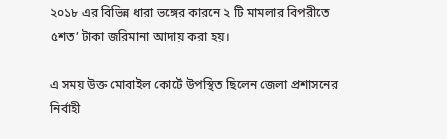২০১৮ এর বিভিন্ন ধারা ভঙ্গের কারনে ২ টি মামলার বিপরীতে ৫শত’ টাকা জরিমানা আদায় করা হয়।

এ সময় উক্ত মোবাইল কোর্টে উপস্থিত ছিলেন জেলা প্রশাসনের নির্বাহী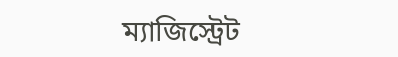ম্যাজিস্ট্রেট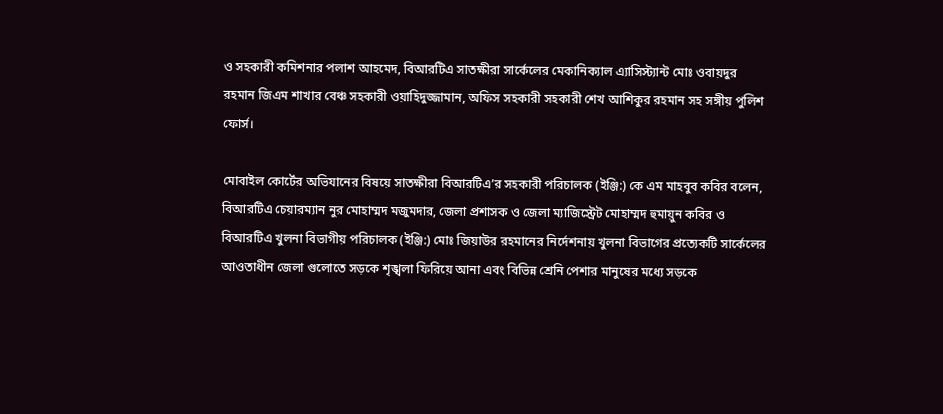ও সহকারী কমিশনার পলাশ আহমেদ, বিআরটিএ সাতক্ষীরা সার্কেলের মেকানিক্যাল এ্যাসিস্ট্যান্ট মোঃ ওবায়দুর রহমান জিএম শাখার বেঞ্চ সহকারী ওয়াহিদুজ্জামান, অফিস সহকারী সহকারী শেখ আশিকুর রহমান সহ সঙ্গীয় পুলিশ ফোর্স।

মোবাইল কোর্টের অভিযানের বিষয়ে সাতক্ষীরা বিআরটিএ’র সহকারী পরিচালক (ইঞ্জি:) কে এম মাহবুব কবির বলেন, বিআরটিএ চেয়ারম্যান নুর মোহাম্মদ মজুমদার, জেলা প্রশাসক ও জেলা ম্যাজিস্ট্রেট মোহাম্মদ হুমায়ুন কবির ও বিআরটিএ খুলনা বিভাগীয় পরিচালক (ইঞ্জি:) মোঃ জিয়াউর রহমানের নির্দেশনায় খুলনা বিভাগের প্রত্যেকটি সার্কেলের আওতাধীন জেলা গুলোতে সড়কে শৃঙ্খলা ফিরিয়ে আনা এবং বিভিন্ন শ্রেনি পেশার মানুষের মধ্যে সড়কে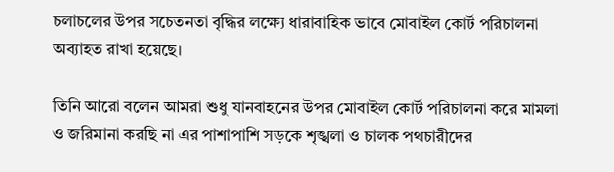চলাচলের উপর সচেতনতা বৃদ্ধির লক্ষ্যে ধারাবাহিক ভাবে মোবাইল কোর্ট পরিচালনা অব্যাহত রাখা হয়েছে।

তিনি আরো বলেন আমরা শুধু যানবাহনের উপর মোবাইল কোর্ট পরিচালনা করে মামলা ও জরিমানা করছি না এর পাশাপাশি সড়কে শৃঙ্খলা ও চালক পথচারীদের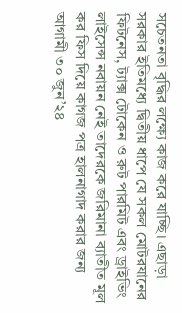সচেতনতা বৃদ্ধির লক্ষ্যে কাজ করে যাচ্ছি। এছাড়া সরকার ইতিমধ্যে দ্বিতীয় ধাপে যে সকল মোটরযানের ফিটনেস, ট্যাক্স টোকেন ও রুট পারমিট এবং ড্রাইভিং লাইসেন্স নবায়ন নেই তাদেরকে জরিমানা ব্যাতীত মূল কর ফিস দিয়ে কাগজ পত্র হালনাগাদ করার জন্য আগামী ৩০ জুন’২৪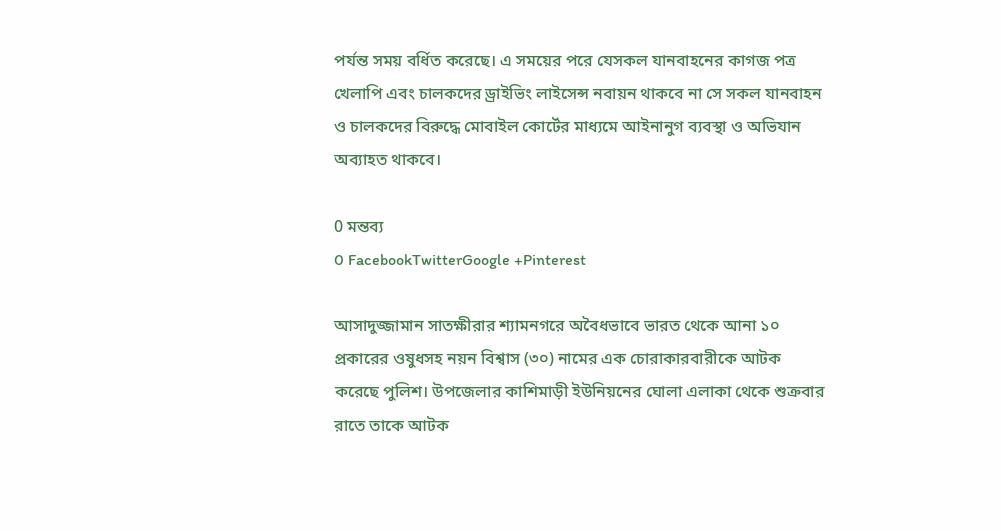পর্যন্ত সময় বর্ধিত করেছে। এ সময়ের পরে যেসকল যানবাহনের কাগজ পত্র খেলাপি এবং চালকদের ড্রাইভিং লাইসেন্স নবায়ন থাকবে না সে সকল যানবাহন ও চালকদের বিরুদ্ধে মোবাইল কোর্টের মাধ্যমে আইনানুগ ব্যবস্থা ও অভিযান অব্যাহত থাকবে।

0 মন্তব্য
0 FacebookTwitterGoogle +Pinterest

আসাদুজ্জামান সাতক্ষীরার শ্যামনগরে অবৈধভাবে ভারত থেকে আনা ১০ প্রকারের ওষুধসহ নয়ন বিশ্বাস (৩০) নামের এক চোরাকারবারীকে আটক করেছে পুলিশ। উপজেলার কাশিমাড়ী ইউনিয়নের ঘোলা এলাকা থেকে শুক্রবার রাতে তাকে আটক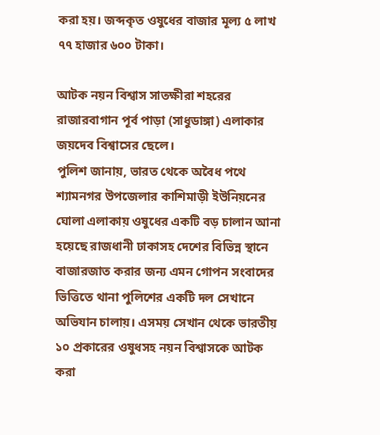করা হয়। জব্দকৃত ওষুধের বাজার মূল্য ৫ লাখ ৭৭ হাজার ৬০০ টাকা।

আটক নয়ন বিশ্বাস সাতক্ষীরা শহরের রাজারবাগান পূর্ব পাড়া (সাধুডাঙ্গা) এলাকার জয়দেব বিশ্বাসের ছেলে।
পুলিশ জানায়, ভারত থেকে অবৈধ পথে শ্যামনগর উপজেলার কাশিমাড়ী ইউনিয়নের ঘোলা এলাকায় ওষুধের একটি বড় চালান আনা হয়েছে রাজধানী ঢাকাসহ দেশের বিভিন্ন স্থানে বাজারজাত করার জন্য এমন গোপন সংবাদের ভিত্তিতে থানা পুলিশের একটি দল সেখানে অভিযান চালায়। এসময় সেখান থেকে ভারতীয় ১০ প্রকারের ওষুধসহ নয়ন বিশ্বাসকে আটক করা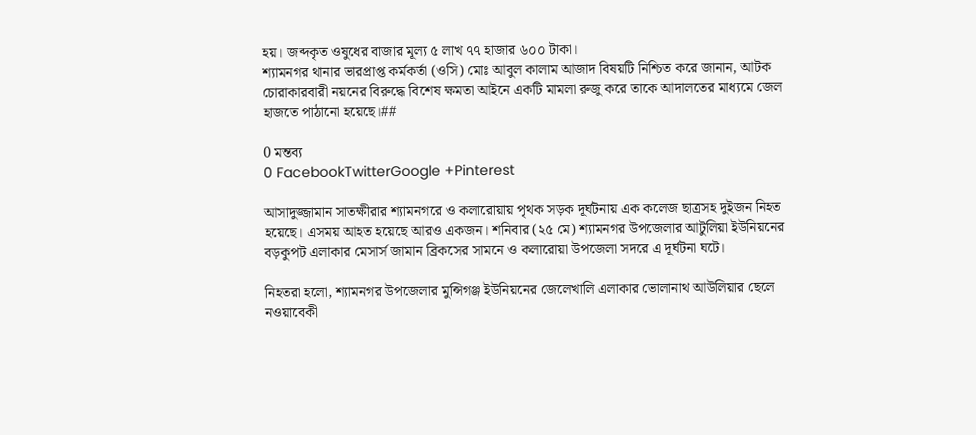হয়। জব্দকৃত ওষুধের বাজার মূল্য ৫ লাখ ৭৭ হাজার ৬০০ টাকা।
শ্যামনগর থানার ভারপ্রাপ্ত কর্মকর্তা (ওসি) মোঃ আবুল কালাম আজাদ বিষয়টি নিশ্চিত করে জানান, আটক চোরাকারবারী নয়নের বিরুদ্ধে বিশেষ ক্ষমতা আইনে একটি মামলা রুজু করে তাকে আদালতের মাধ্যমে জেল হাজতে পাঠানো হয়েছে।##

0 মন্তব্য
0 FacebookTwitterGoogle +Pinterest

আসাদুজ্জামান সাতক্ষীরার শ্যামনগরে ও কলারোয়ায় পৃথক সড়ক দূর্ঘটনায় এক কলেজ ছাত্রসহ দুইজন নিহত হয়েছে। এসময় আহত হয়েছে আরও একজন। শনিবার (২৫ মে) শ্যামনগর উপজেলার আটুলিয়া ইউনিয়নের বড়কুপট এলাকার মেসার্স জামান ব্রিকসের সামনে ও কলারোয়া উপজেলা সদরে এ দূর্ঘটনা ঘটে।

নিহতরা হলো, শ্যামনগর উপজেলার মুন্সিগঞ্জ ইউনিয়নের জেলেখালি এলাকার ভোলানাথ আউলিয়ার ছেলে নওয়াবেকী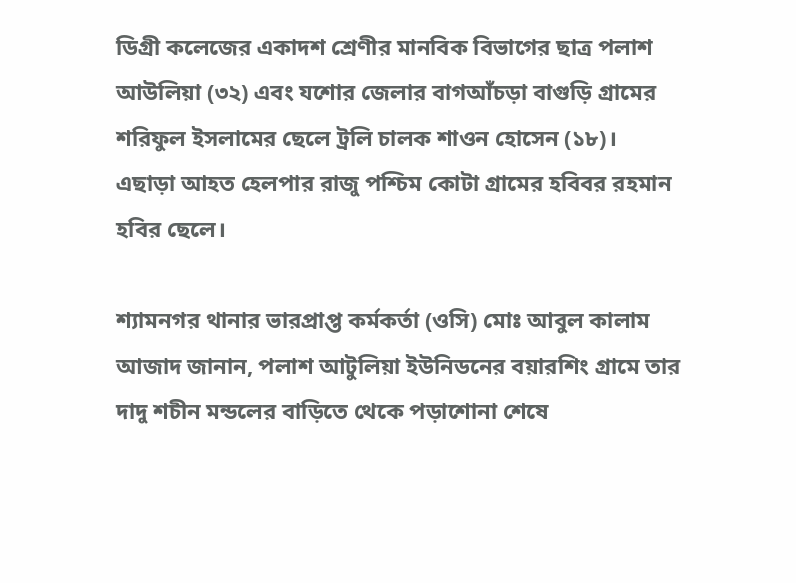ডিগ্রী কলেজের একাদশ শ্রেণীর মানবিক বিভাগের ছাত্র পলাশ আউলিয়া (৩২) এবং যশোর জেলার বাগআঁচড়া বাগুড়ি গ্রামের শরিফুল ইসলামের ছেলে ট্রলি চালক শাওন হোসেন (১৮)। এছাড়া আহত হেলপার রাজু পশ্চিম কোটা গ্রামের হবিবর রহমান হবির ছেলে।

শ্যামনগর থানার ভারপ্রাপ্ত কর্মকর্তা (ওসি) মোঃ আবুল কালাম আজাদ জানান, পলাশ আটুলিয়া ইউনিডনের বয়ারশিং গ্রামে তার দাদু শচীন মন্ডলের বাড়িতে থেকে পড়াশোনা শেষে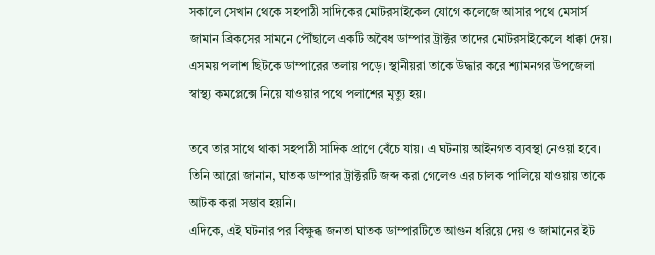সকালে সেখান থেকে সহপাঠী সাদিকের মোটরসাইকেল যোগে কলেজে আসার পথে মেসার্স জামান ব্রিকসের সামনে পৌঁছালে একটি অবৈধ ডাম্পার ট্রাক্টর তাদের মোটরসাইকেলে ধাক্কা দেয়। এসময় পলাশ ছিটকে ডাম্পারের তলায় পড়ে। স্থানীয়রা তাকে উদ্ধার করে শ্যামনগর উপজেলা স্বাস্থ্য কমপ্লেক্সে নিয়ে যাওয়ার পথে পলাশের মৃত্যু হয়।

তবে তার সাথে থাকা সহপাঠী সাদিক প্রাণে বেঁচে যায়। এ ঘটনায় আইনগত ব্যবস্থা নেওয়া হবে। তিনি আরো জানান, ঘাতক ডাম্পার ট্রাক্টরটি জব্দ করা গেলেও এর চালক পালিয়ে যাওয়ায় তাকে আটক করা সম্ভাব হয়নি।
এদিকে, এই ঘটনার পর বিক্ষুব্ধ জনতা ঘাতক ডাম্পারটিতে আগুন ধরিয়ে দেয় ও জামানের ইট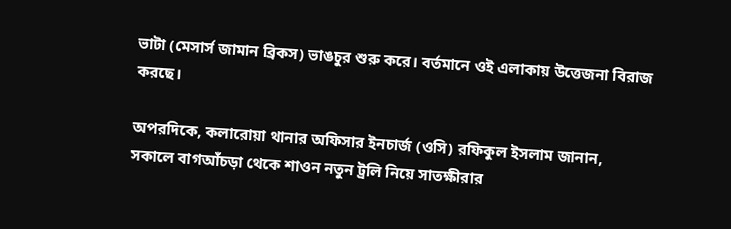ভাটা (মেসার্স জামান ব্রিকস) ভাঙচুর শুরু করে। বর্তমানে ওই এলাকায় উত্তেজনা বিরাজ করছে।

অপরদিকে, কলারোয়া থানার অফিসার ইনচার্জ (ওসি) রফিকুল ইসলাম জানান, সকালে বাগআঁচড়া থেকে শাওন নতুন ট্রলি নিয়ে সাতক্ষীরার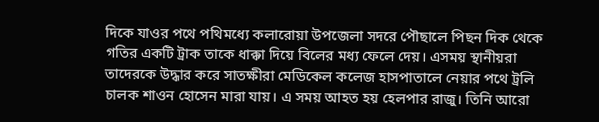দিকে যাওর পথে পথিমধ্যে কলারোয়া উপজেলা সদরে পৌছালে পিছন দিক থেকে গতির একটি ট্রাক তাকে ধাক্কা দিয়ে বিলের মধ্য ফেলে দেয়। এসময় স্থানীয়রা তাদেরকে উদ্ধার করে সাতক্ষীরা মেডিকেল কলেজ হাসপাতালে নেয়ার পথে ট্রলি চালক শাওন হোসেন মারা যায়। এ সময় আহত হয় হেলপার রাজু। তিনি আরো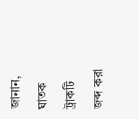জানান, ঘাতক ট্রাকটি জব্দ করা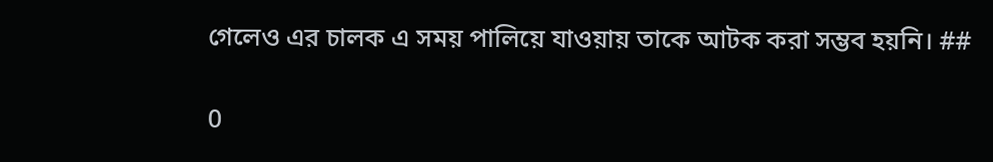গেলেও এর চালক এ সময় পালিয়ে যাওয়ায় তাকে আটক করা সম্ভব হয়নি। ##

0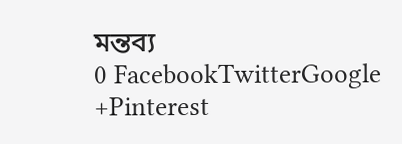মন্তব্য
0 FacebookTwitterGoogle +Pinterest